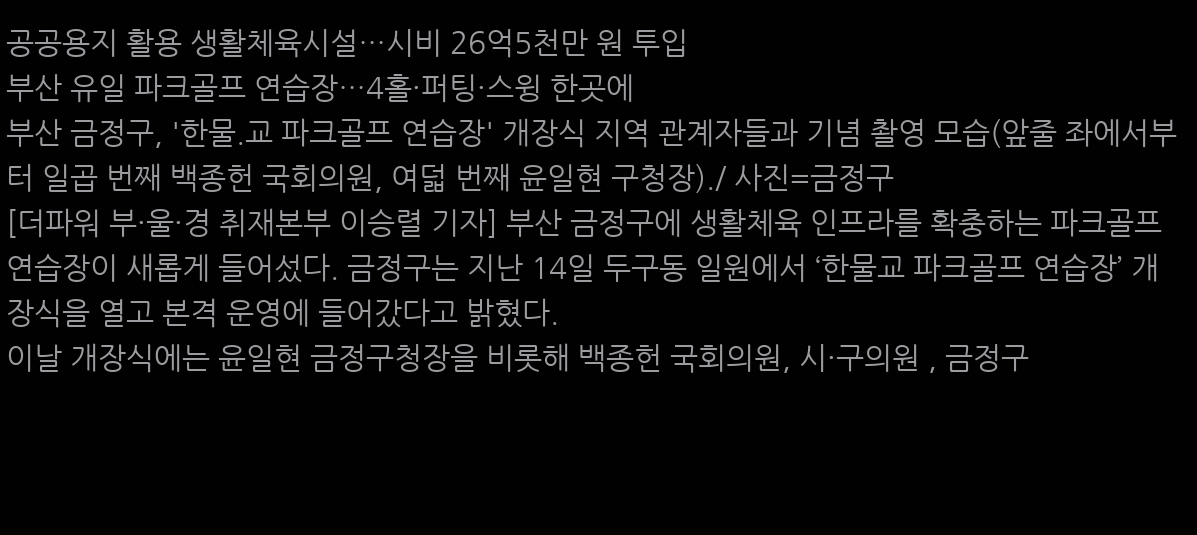공공용지 활용 생활체육시설…시비 26억5천만 원 투입
부산 유일 파크골프 연습장…4홀·퍼팅·스윙 한곳에
부산 금정구, '한물.교 파크골프 연습장' 개장식 지역 관계자들과 기념 촬영 모습(앞줄 좌에서부터 일곱 번째 백종헌 국회의원, 여덟 번째 윤일현 구청장)./ 사진=금정구
[더파워 부·울·경 취재본부 이승렬 기자] 부산 금정구에 생활체육 인프라를 확충하는 파크골프 연습장이 새롭게 들어섰다. 금정구는 지난 14일 두구동 일원에서 ‘한물교 파크골프 연습장’ 개장식을 열고 본격 운영에 들어갔다고 밝혔다.
이날 개장식에는 윤일현 금정구청장을 비롯해 백종헌 국회의원, 시·구의원 , 금정구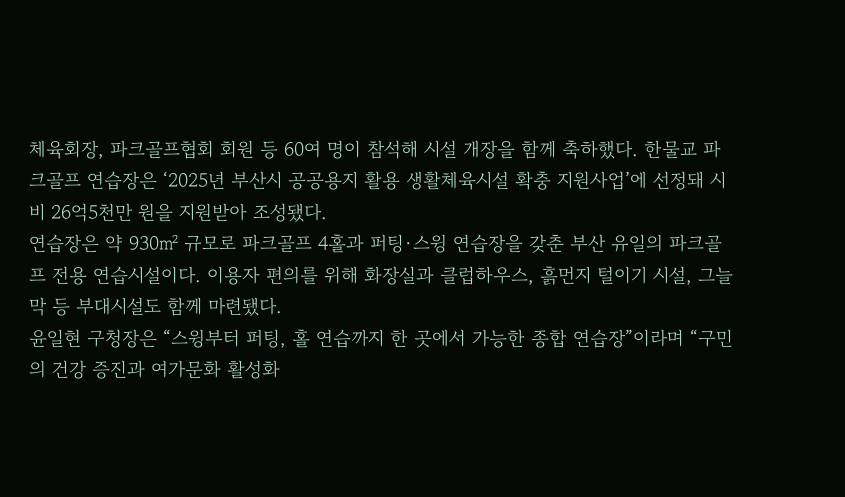체육회장, 파크골프협회 회원 등 60여 명이 참석해 시설 개장을 함께 축하했다. 한물교 파크골프 연습장은 ‘2025년 부산시 공공용지 활용 생활체육시설 확충 지원사업’에 선정돼 시비 26억5천만 원을 지원받아 조성됐다.
연습장은 약 930㎡ 규모로 파크골프 4홀과 퍼팅·스윙 연습장을 갖춘 부산 유일의 파크골프 전용 연습시설이다. 이용자 편의를 위해 화장실과 클럽하우스, 흙먼지 털이기 시설, 그늘막 등 부대시설도 함께 마련됐다.
윤일현 구청장은 “스윙부터 퍼팅, 홀 연습까지 한 곳에서 가능한 종합 연습장”이라며 “구민의 건강 증진과 여가문화 활성화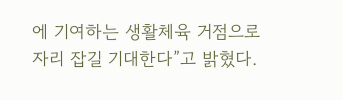에 기여하는 생활체육 거점으로 자리 잡길 기대한다”고 밝혔다.